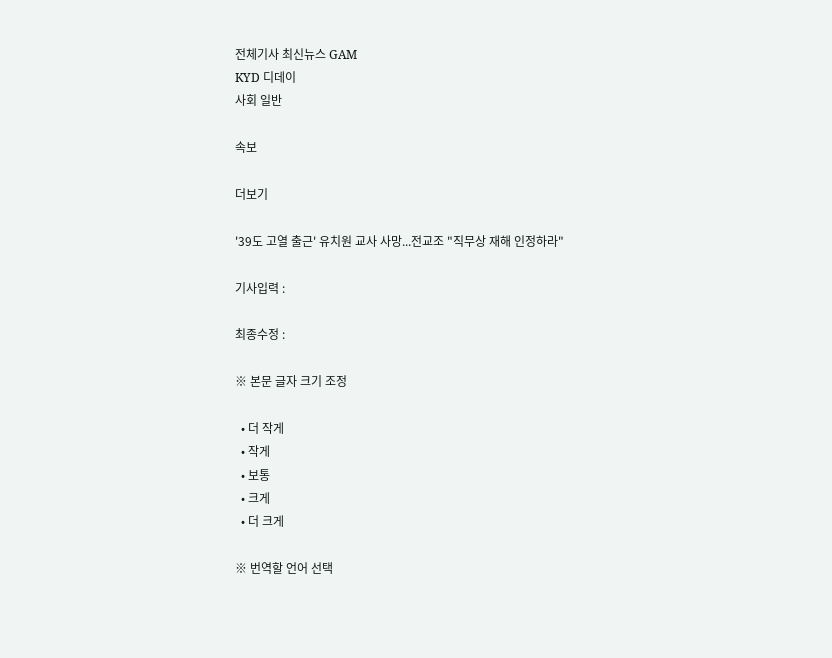전체기사 최신뉴스 GAM
KYD 디데이
사회 일반

속보

더보기

'39도 고열 출근' 유치원 교사 사망...전교조 "직무상 재해 인정하라"

기사입력 :

최종수정 :

※ 본문 글자 크기 조정

  • 더 작게
  • 작게
  • 보통
  • 크게
  • 더 크게

※ 번역할 언어 선택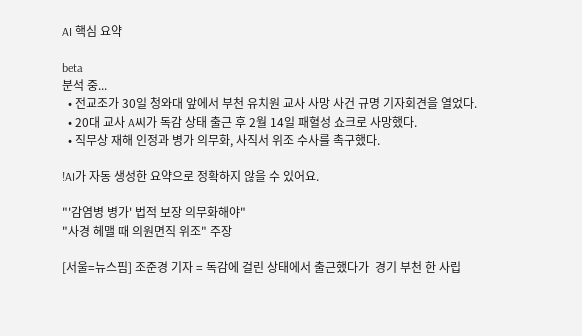AI 핵심 요약

beta
분석 중...
  • 전교조가 30일 청와대 앞에서 부천 유치원 교사 사망 사건 규명 기자회견을 열었다.
  • 20대 교사 A씨가 독감 상태 출근 후 2월 14일 패혈성 쇼크로 사망했다.
  • 직무상 재해 인정과 병가 의무화, 사직서 위조 수사를 촉구했다.

!AI가 자동 생성한 요약으로 정확하지 않을 수 있어요.

"'감염병 병가' 법적 보장 의무화해야"
"사경 헤맬 때 의원면직 위조" 주장

[서울=뉴스핌] 조준경 기자 = 독감에 걸린 상태에서 출근했다가  경기 부천 한 사립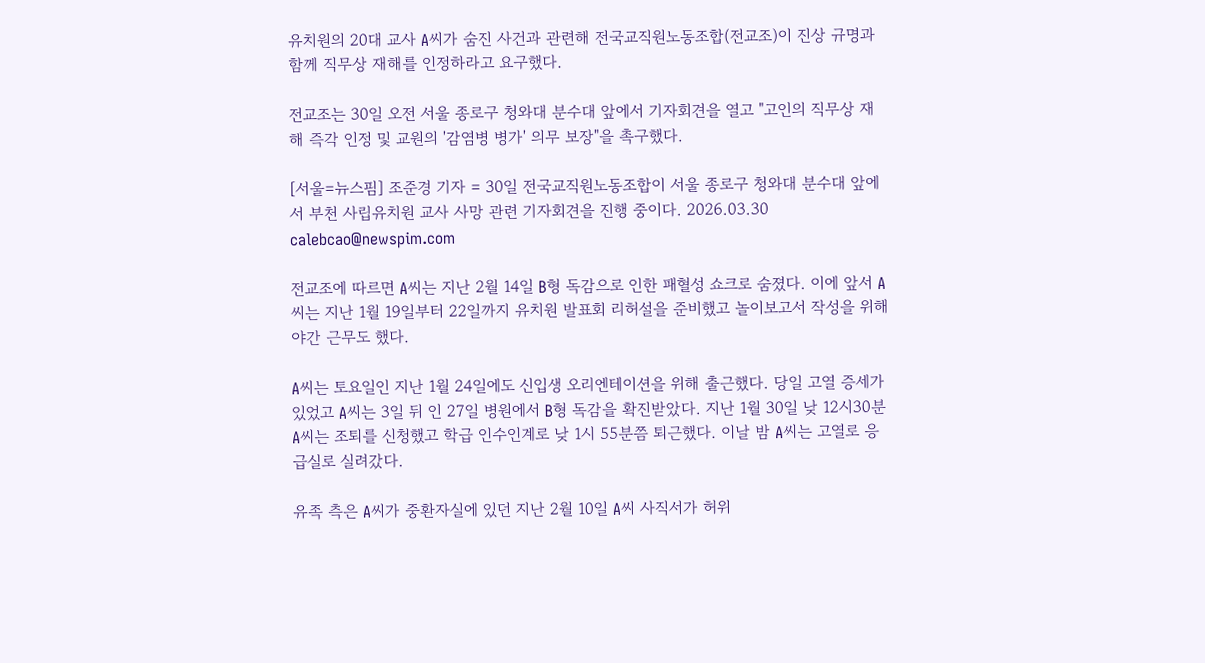유치원의 20대 교사 A씨가 숨진 사건과 관련해 전국교직원노동조합(전교조)이 진상 규명과 함께 직무상 재해를 인정하라고 요구했다.

전교조는 30일 오전 서울 종로구 청와대 분수대 앞에서 기자회견을 열고 "고인의 직무상 재해 즉각 인정 및 교원의 '감염병 병가' 의무 보장"을 촉구했다.

[서울=뉴스핌] 조준경 기자 = 30일 전국교직원노동조합이 서울 종로구 청와대 분수대 앞에서 부천 사립유치원 교사 사망 관련 기자회견을 진행 중이다. 2026.03.30 calebcao@newspim.com

전교조에 따르면 A씨는 지난 2월 14일 B형 독감으로 인한 패혈성 쇼크로 숨졌다. 이에 앞서 A씨는 지난 1월 19일부터 22일까지 유치원 발표회 리허설을 준비했고 놀이보고서 작성을 위해 야간 근무도 했다.

A씨는 토요일인 지난 1월 24일에도 신입생 오리엔테이션을 위해 출근했다. 당일 고열 증세가 있었고 A씨는 3일 뒤 인 27일 병원에서 B형 독감을 확진받았다. 지난 1월 30일 낮 12시30분 A씨는 조퇴를 신청했고 학급 인수인계로 낮 1시 55분쯤 퇴근했다. 이날 밤 A씨는 고열로 응급실로 실려갔다.

유족 측은 A씨가 중환자실에 있던 지난 2월 10일 A씨 사직서가 허위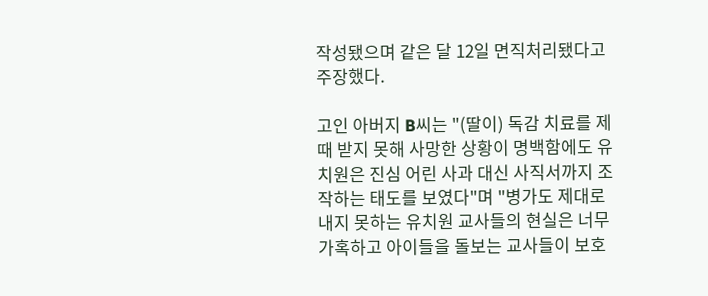작성됐으며 같은 달 12일 면직처리됐다고 주장했다.

고인 아버지 B씨는 "(딸이) 독감 치료를 제때 받지 못해 사망한 상황이 명백함에도 유치원은 진심 어린 사과 대신 사직서까지 조작하는 태도를 보였다"며 "병가도 제대로 내지 못하는 유치원 교사들의 현실은 너무 가혹하고 아이들을 돌보는 교사들이 보호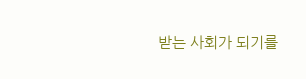받는 사회가 되기를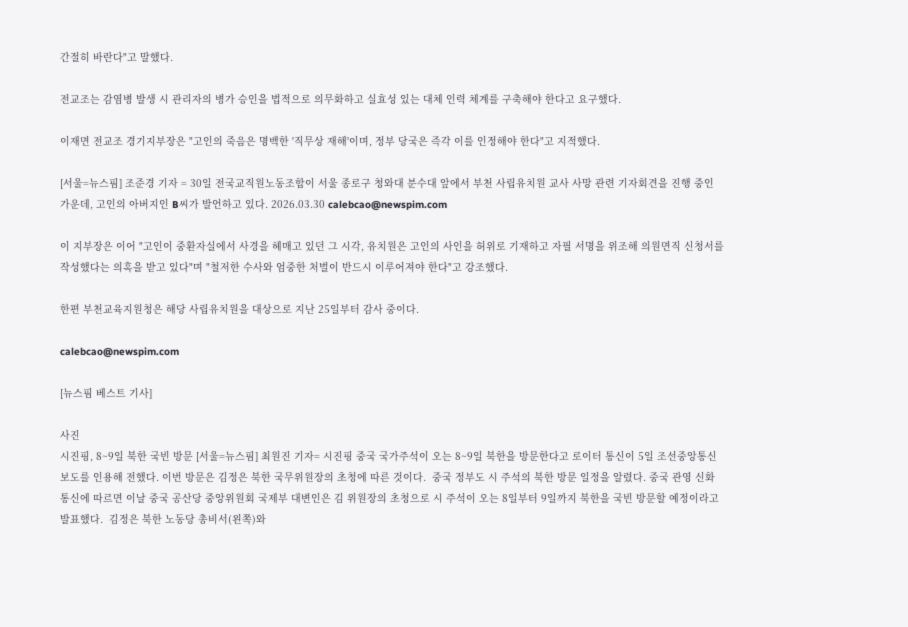간절히 바란다"고 말했다.

전교조는 감염병 발생 시 관리자의 병가 승인을 법적으로 의무화하고 실효성 있는 대체 인력 체계를 구축해야 한다고 요구했다.

이재면 전교조 경기지부장은 "고인의 죽음은 명백한 '직무상 재해'이며, 정부 당국은 즉각 이를 인정해야 한다"고 지적했다.

[서울=뉴스핌] 조준경 기자 = 30일 전국교직원노동조합이 서울 종로구 청와대 분수대 앞에서 부천 사립유치원 교사 사망 관련 기자회견을 진행 중인 가운데, 고인의 아버지인 B씨가 발언하고 있다. 2026.03.30 calebcao@newspim.com

이 지부장은 이어 "고인이 중환자실에서 사경을 헤매고 있던 그 시각, 유치원은 고인의 사인을 허위로 기재하고 자필 서명을 위조해 의원면직 신청서를 작성했다는 의혹을 받고 있다"며 "철저한 수사와 엄중한 처벌이 반드시 이루어져야 한다"고 강조했다.

한편 부천교육지원청은 해당 사립유치원을 대상으로 지난 25일부터 감사 중이다.

calebcao@newspim.com

[뉴스핌 베스트 기사]

사진
시진핑, 8~9일 북한 국빈 방문 [서울=뉴스핌] 최원진 기자= 시진핑 중국 국가주석이 오는 8~9일 북한을 방문한다고 로이터 통신이 5일 조선중앙통신 보도를 인용해 전했다. 이번 방문은 김정은 북한 국무위원장의 초청에 따른 것이다.  중국 정부도 시 주석의 북한 방문 일정을 알렸다. 중국 관영 신화통신에 따르면 이날 중국 공산당 중앙위원회 국제부 대변인은 김 위원장의 초청으로 시 주석이 오는 8일부터 9일까지 북한을 국빈 방문할 예정이라고 발표했다.  김정은 북한 노동당 총비서(왼쪽)와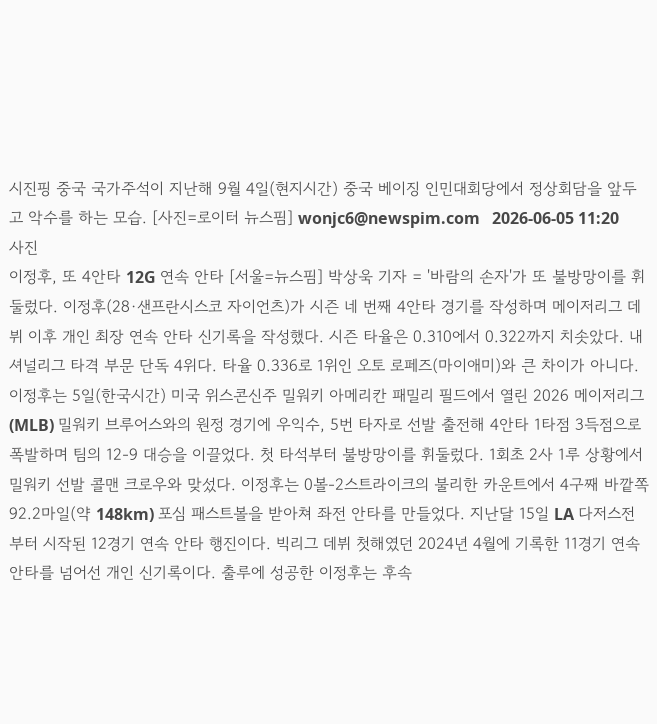시진핑 중국 국가주석이 지난해 9월 4일(현지시간) 중국 베이징 인민대회당에서 정상회담을 앞두고 악수를 하는 모습. [사진=로이터 뉴스핌] wonjc6@newspim.com   2026-06-05 11:20
사진
이정후, 또 4안타 12G 연속 안타 [서울=뉴스핌] 박상욱 기자 = '바람의 손자'가 또 불방망이를 휘둘렀다. 이정후(28·샌프란시스코 자이언츠)가 시즌 네 번째 4안타 경기를 작성하며 메이저리그 데뷔 이후 개인 최장 연속 안타 신기록을 작성했다. 시즌 타율은 0.310에서 0.322까지 치솟았다. 내셔널리그 타격 부문 단독 4위다. 타율 0.336로 1위인 오토 로페즈(마이애미)와 큰 차이가 아니다. 이정후는 5일(한국시간) 미국 위스콘신주 밀워키 아메리칸 패밀리 필드에서 열린 2026 메이저리그(MLB) 밀워키 브루어스와의 원정 경기에 우익수, 5번 타자로 선발 출전해 4안타 1타점 3득점으로 폭발하며 팀의 12-9 대승을 이끌었다. 첫 타석부터 불방망이를 휘둘렀다. 1회초 2사 1루 상황에서 밀워키 선발 콜맨 크로우와 맞섰다. 이정후는 0볼-2스트라이크의 불리한 카운트에서 4구째 바깥쪽 92.2마일(약 148km) 포심 패스트볼을 받아쳐 좌전 안타를 만들었다. 지난달 15일 LA 다저스전부터 시작된 12경기 연속 안타 행진이다. 빅리그 데뷔 첫해였던 2024년 4월에 기록한 11경기 연속 안타를 넘어선 개인 신기록이다. 출루에 성공한 이정후는 후속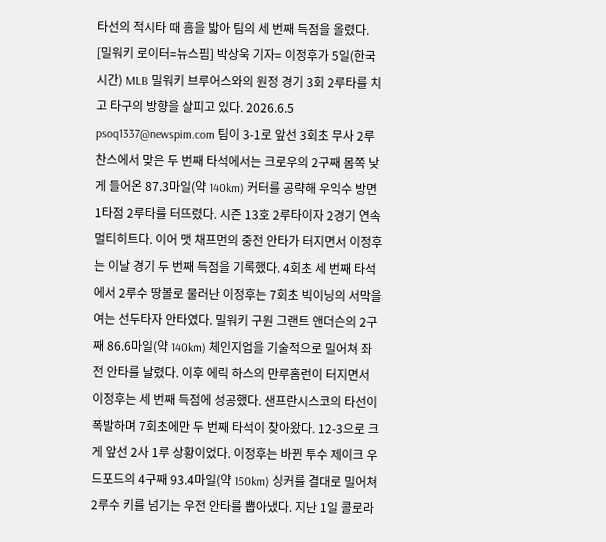타선의 적시타 때 홈을 밟아 팀의 세 번째 득점을 올렸다. [밀워키 로이터=뉴스핌] 박상욱 기자= 이정후가 5일(한국시간) MLB 밀워키 브루어스와의 원정 경기 3회 2루타를 치고 타구의 방향을 살피고 있다. 2026.6.5 psoq1337@newspim.com 팀이 3-1로 앞선 3회초 무사 2루 찬스에서 맞은 두 번째 타석에서는 크로우의 2구째 몸쪽 낮게 들어온 87.3마일(약 140km) 커터를 공략해 우익수 방면 1타점 2루타를 터뜨렸다. 시즌 13호 2루타이자 2경기 연속 멀티히트다. 이어 맷 채프먼의 중전 안타가 터지면서 이정후는 이날 경기 두 번째 득점을 기록했다. 4회초 세 번째 타석에서 2루수 땅볼로 물러난 이정후는 7회초 빅이닝의 서막을 여는 선두타자 안타였다. 밀워키 구원 그랜트 앤더슨의 2구째 86.6마일(약 140km) 체인지업을 기술적으로 밀어쳐 좌전 안타를 날렸다. 이후 에릭 하스의 만루홈런이 터지면서 이정후는 세 번째 득점에 성공했다. 샌프란시스코의 타선이 폭발하며 7회초에만 두 번째 타석이 찾아왔다. 12-3으로 크게 앞선 2사 1루 상황이었다. 이정후는 바뀐 투수 제이크 우드포드의 4구째 93.4마일(약 150km) 싱커를 결대로 밀어쳐 2루수 키를 넘기는 우전 안타를 뽑아냈다. 지난 1일 콜로라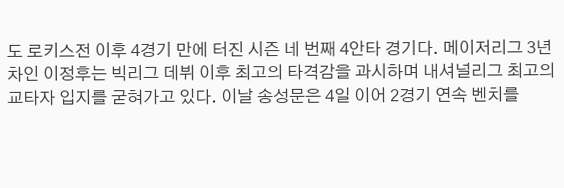도 로키스전 이후 4경기 만에 터진 시즌 네 번째 4안타 경기다. 메이저리그 3년 차인 이정후는 빅리그 데뷔 이후 최고의 타격감을 과시하며 내셔널리그 최고의 교타자 입지를 굳혀가고 있다. 이날 송성문은 4일 이어 2경기 연속 벤치를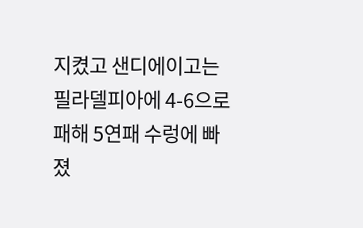지켰고 샌디에이고는 필라델피아에 4-6으로 패해 5연패 수렁에 빠졌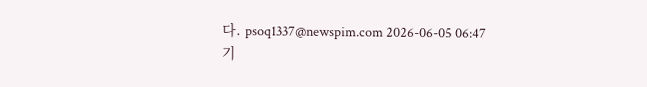다. psoq1337@newspim.com 2026-06-05 06:47
기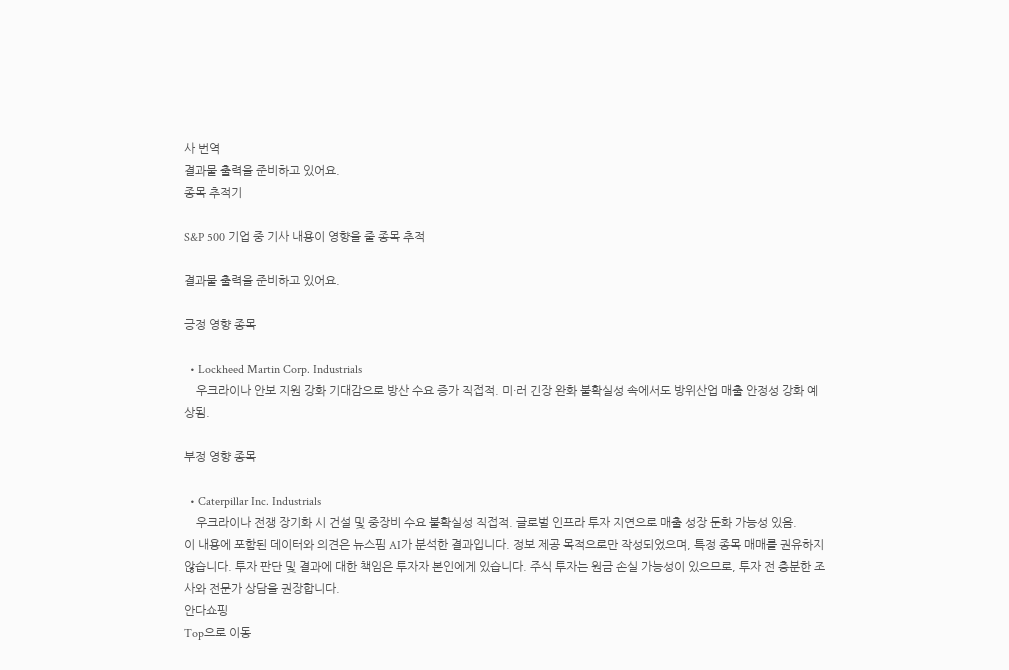사 번역
결과물 출력을 준비하고 있어요.
종목 추적기

S&P 500 기업 중 기사 내용이 영향을 줄 종목 추적

결과물 출력을 준비하고 있어요.

긍정 영향 종목

  • Lockheed Martin Corp. Industrials
    우크라이나 안보 지원 강화 기대감으로 방산 수요 증가 직접적. 미·러 긴장 완화 불확실성 속에서도 방위산업 매출 안정성 강화 예상됨.

부정 영향 종목

  • Caterpillar Inc. Industrials
    우크라이나 전쟁 장기화 시 건설 및 중장비 수요 불확실성 직접적. 글로벌 인프라 투자 지연으로 매출 성장 둔화 가능성 있음.
이 내용에 포함된 데이터와 의견은 뉴스핌 AI가 분석한 결과입니다. 정보 제공 목적으로만 작성되었으며, 특정 종목 매매를 권유하지 않습니다. 투자 판단 및 결과에 대한 책임은 투자자 본인에게 있습니다. 주식 투자는 원금 손실 가능성이 있으므로, 투자 전 충분한 조사와 전문가 상담을 권장합니다.
안다쇼핑
Top으로 이동